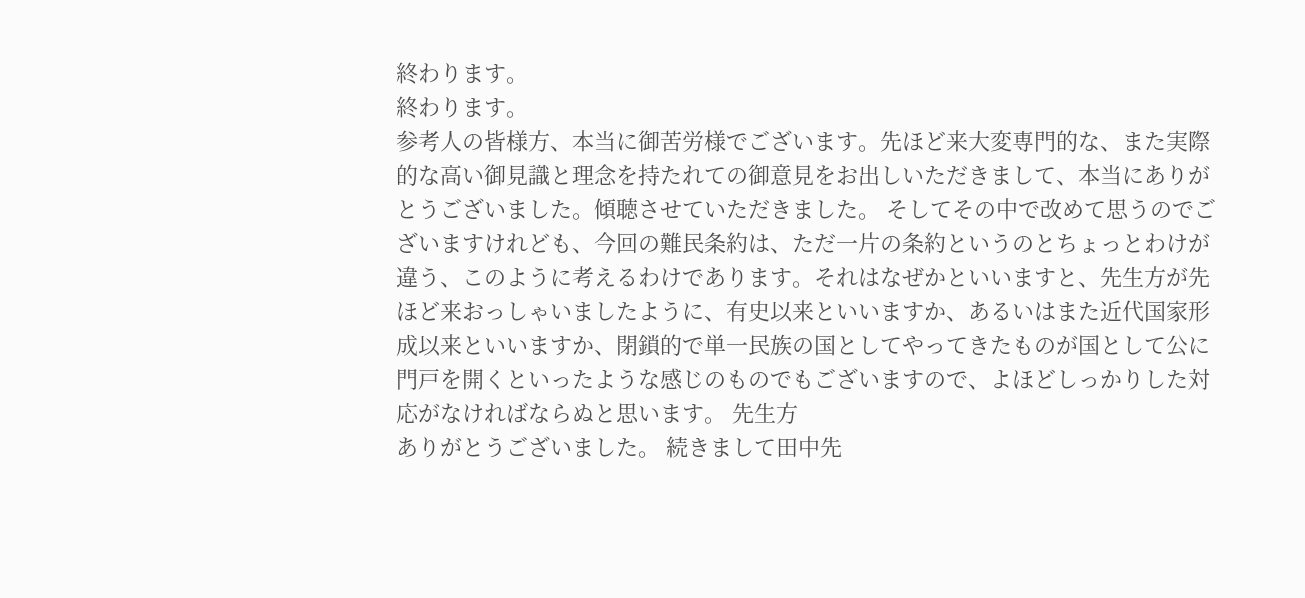終わります。
終わります。
参考人の皆様方、本当に御苦労様でございます。先ほど来大変専門的な、また実際的な高い御見識と理念を持たれての御意見をお出しいただきまして、本当にありがとうございました。傾聴させていただきました。 そしてその中で改めて思うのでございますけれども、今回の難民条約は、ただ一片の条約というのとちょっとわけが違う、このように考えるわけであります。それはなぜかといいますと、先生方が先ほど来おっしゃいましたように、有史以来といいますか、あるいはまた近代国家形成以来といいますか、閉鎖的で単一民族の国としてやってきたものが国として公に門戸を開くといったような感じのものでもございますので、よほどしっかりした対応がなければならぬと思います。 先生方
ありがとうございました。 続きまして田中先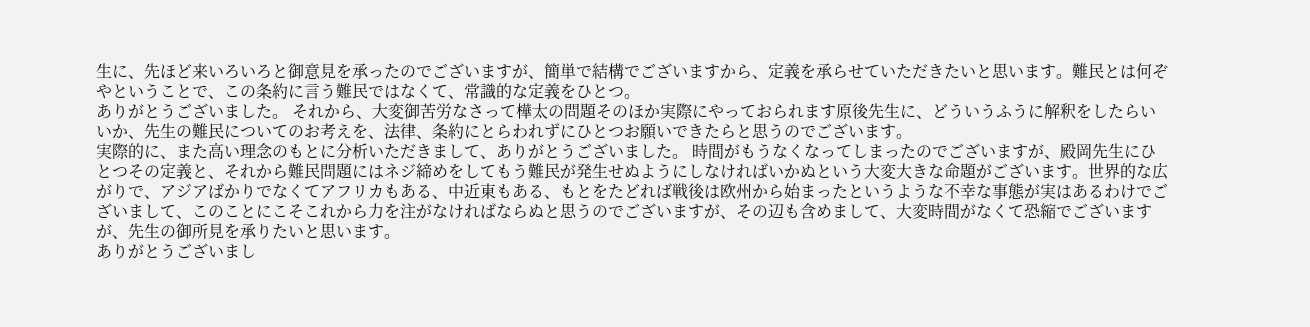生に、先ほど来いろいろと御意見を承ったのでございますが、簡単で結構でございますから、定義を承らせていただきたいと思います。難民とは何ぞやということで、この条約に言う難民ではなくて、常識的な定義をひとつ。
ありがとうございました。 それから、大変御苦労なさって樺太の問題そのほか実際にやっておられます原後先生に、どういうふうに解釈をしたらいいか、先生の難民についてのお考えを、法律、条約にとらわれずにひとつお願いできたらと思うのでございます。
実際的に、また高い理念のもとに分析いただきまして、ありがとうございました。 時間がもうなくなってしまったのでございますが、殿岡先生にひとつその定義と、それから難民問題にはネジ締めをしてもう難民が発生せぬようにしなければいかぬという大変大きな命題がございます。世界的な広がりで、アジアばかりでなくてアフリカもある、中近東もある、もとをたどれば戦後は欧州から始まったというような不幸な事態が実はあるわけでございまして、このことにこそこれから力を注がなければならぬと思うのでございますが、その辺も含めまして、大変時間がなくて恐縮でございますが、先生の御所見を承りたいと思います。
ありがとうございまし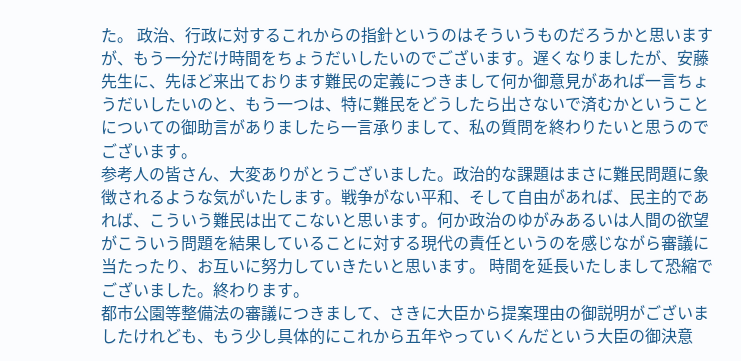た。 政治、行政に対するこれからの指針というのはそういうものだろうかと思いますが、もう一分だけ時間をちょうだいしたいのでございます。遅くなりましたが、安藤先生に、先ほど来出ております難民の定義につきまして何か御意見があれば一言ちょうだいしたいのと、もう一つは、特に難民をどうしたら出さないで済むかということについての御助言がありましたら一言承りまして、私の質問を終わりたいと思うのでございます。
参考人の皆さん、大変ありがとうございました。政治的な課題はまさに難民問題に象徴されるような気がいたします。戦争がない平和、そして自由があれば、民主的であれば、こういう難民は出てこないと思います。何か政治のゆがみあるいは人間の欲望がこういう問題を結果していることに対する現代の責任というのを感じながら審議に当たったり、お互いに努力していきたいと思います。 時間を延長いたしまして恐縮でございました。終わります。
都市公園等整備法の審議につきまして、さきに大臣から提案理由の御説明がございましたけれども、もう少し具体的にこれから五年やっていくんだという大臣の御決意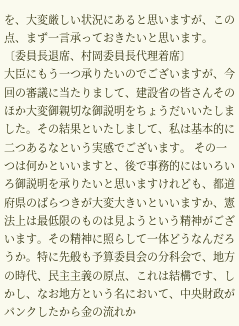を、大変厳しい状況にあると思いますが、この点、まず一言承っておきたいと思います。 〔委員長退席、村岡委員長代理着席〕
大臣にもう一つ承りたいのでございますが、今回の審議に当たりまして、建設省の皆さんそのほか大変御親切な御説明をちょうだいいたしました。その結果といたしまして、私は基本的に二つあるなという実感でございます。 その一つは何かといいますと、後で事務的にはいろいろ御説明を承りたいと思いますけれども、都道府県のばらつきが大変大きいといいますか、憲法上は最低限のものは見ようという精神がございます。その精神に照らして一体どうなんだろうか。特に先般も予算委員会の分科会で、地方の時代、民主主義の原点、これは結構です、しかし、なお地方という名において、中央財政がパンクしたから金の流れか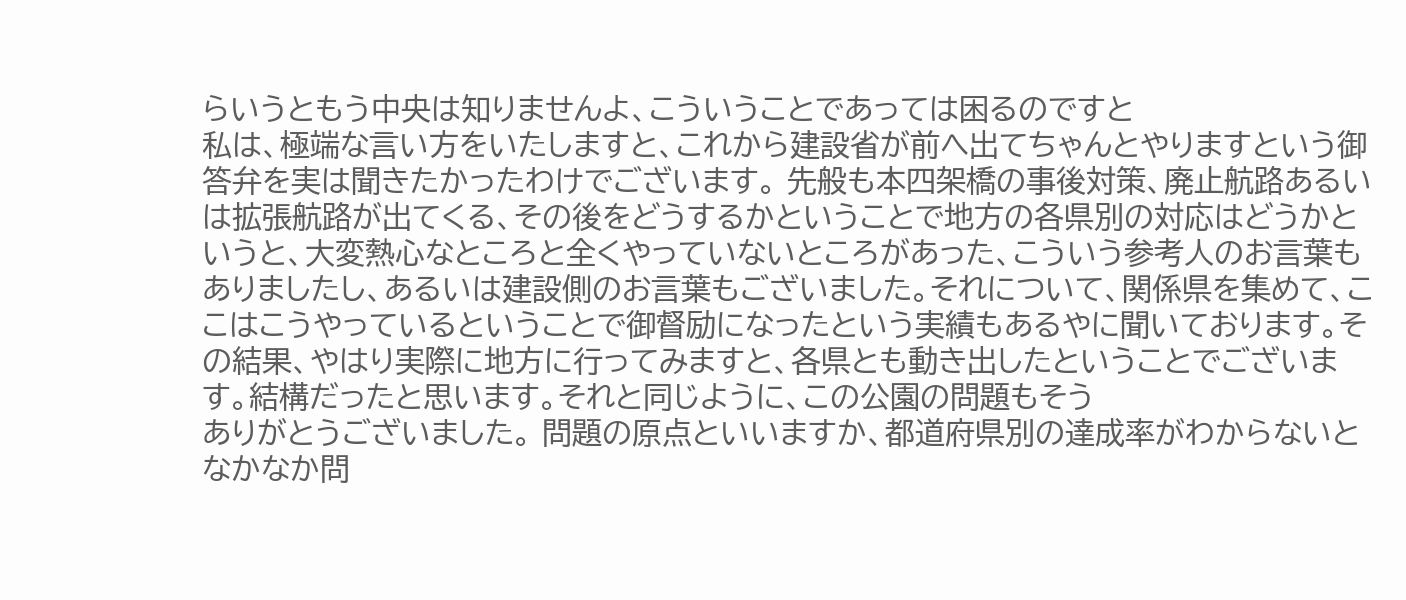らいうともう中央は知りませんよ、こういうことであっては困るのですと
私は、極端な言い方をいたしますと、これから建設省が前へ出てちゃんとやりますという御答弁を実は聞きたかったわけでございます。 先般も本四架橋の事後対策、廃止航路あるいは拡張航路が出てくる、その後をどうするかということで地方の各県別の対応はどうかというと、大変熱心なところと全くやっていないところがあった、こういう参考人のお言葉もありましたし、あるいは建設側のお言葉もございました。それについて、関係県を集めて、ここはこうやっているということで御督励になったという実績もあるやに聞いております。その結果、やはり実際に地方に行ってみますと、各県とも動き出したということでございます。結構だったと思います。それと同じように、この公園の問題もそう
ありがとうございました。 問題の原点といいますか、都道府県別の達成率がわからないとなかなか問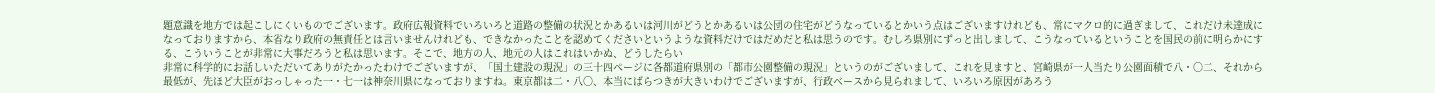題意識を地方では起こしにくいものでございます。政府広報資料でいろいろと道路の整備の状況とかあるいは河川がどうとかあるいは公団の住宅がどうなっているとかいう点はございますけれども、常にマクロ的に過ぎまして、これだけ未達成になっておりますから、本省なり政府の無責任とは言いませんけれども、できなかったことを認めてくださいというような資料だけではだめだと私は思うのです。むしろ県別にずっと出しまして、こうなっているということを国民の前に明らかにする、こういうことが非常に大事だろうと私は思います。そこで、地方の人、地元の人はこれはいかぬ、どうしたらい
非常に科学的にお話しいただいてありがたかったわけでございますが、「国土建設の現況」の三十四ページに各都道府県別の「都市公園整備の現況」というのがございまして、これを見ますと、宮崎県が一人当たり公園面積で八・〇二、それから最低が、先ほど大臣がおっしゃった一・七一は神奈川県になっておりますね。東京都は二・八〇、本当にばらつきが大きいわけでございますが、行政ベースから見られまして、いろいろ原因があろう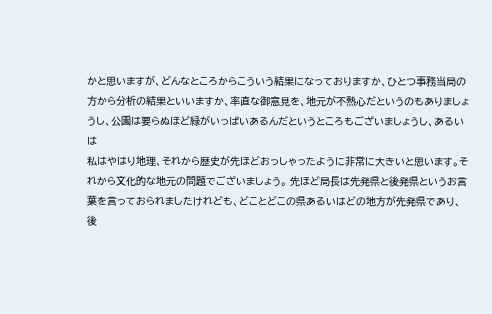かと思いますが、どんなところからこういう結果になっておりますか、ひとつ事務当局の方から分析の結果といいますか、率直な御意見を、地元が不熱心だというのもありましょうし、公園は要らぬほど緑がいっぱいあるんだというところもございましょうし、あるいは
私はやはり地理、それから歴史が先ほどおっしゃったように非常に大きいと思います。それから文化的な地元の問題でございましょう。 先ほど局長は先発県と後発県というお言葉を言っておられましたけれども、どことどこの県あるいはどの地方が先発県であり、後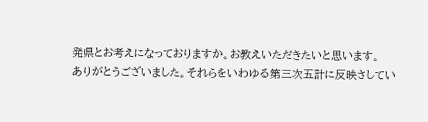発県とお考えになっておりますか。お教えいただきたいと思います。
ありがとうございました。それらをいわゆる第三次五計に反映さしてい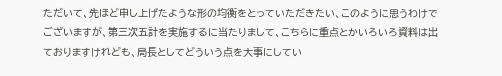ただいて、先ほど申し上げたような形の均衡をとっていただきたい、このように思うわけでございますが、第三次五計を実施するに当たりまして、こちらに重点とかいろいろ資料は出ておりますけれども、局長としてどういう点を大事にしてい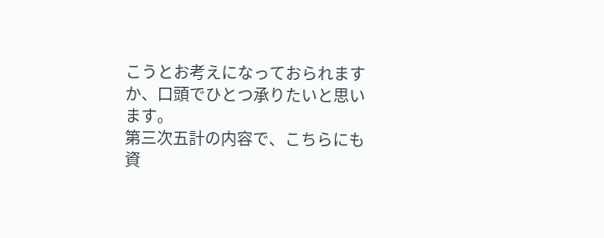こうとお考えになっておられますか、口頭でひとつ承りたいと思います。
第三次五計の内容で、こちらにも資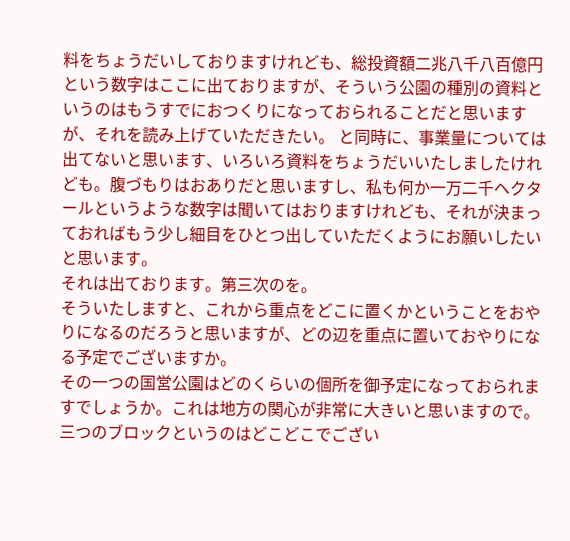料をちょうだいしておりますけれども、総投資額二兆八千八百億円という数字はここに出ておりますが、そういう公園の種別の資料というのはもうすでにおつくりになっておられることだと思いますが、それを読み上げていただきたい。 と同時に、事業量については出てないと思います、いろいろ資料をちょうだいいたしましたけれども。腹づもりはおありだと思いますし、私も何か一万二千ヘクタールというような数字は聞いてはおりますけれども、それが決まっておればもう少し細目をひとつ出していただくようにお願いしたいと思います。
それは出ております。第三次のを。
そういたしますと、これから重点をどこに置くかということをおやりになるのだろうと思いますが、どの辺を重点に置いておやりになる予定でございますか。
その一つの国営公園はどのくらいの個所を御予定になっておられますでしょうか。これは地方の関心が非常に大きいと思いますので。
三つのブロックというのはどこどこでござい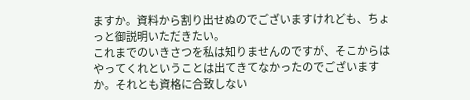ますか。資料から割り出せぬのでございますけれども、ちょっと御説明いただきたい。
これまでのいきさつを私は知りませんのですが、そこからはやってくれということは出てきてなかったのでございますか。それとも資格に合致しない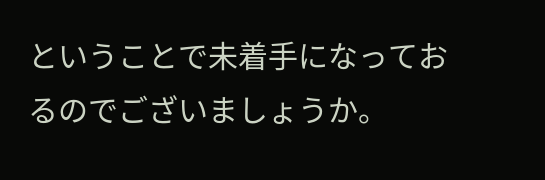ということで未着手になっておるのでございましょうか。